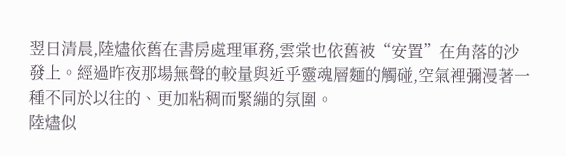翌日清晨,陸燼依舊在書房處理軍務,雲棠也依舊被“安置”在角落的沙發上。經過昨夜那場無聲的較量與近乎靈魂層麵的觸碰,空氣裡彌漫著一種不同於以往的、更加粘稠而緊繃的氛圍。
陸燼似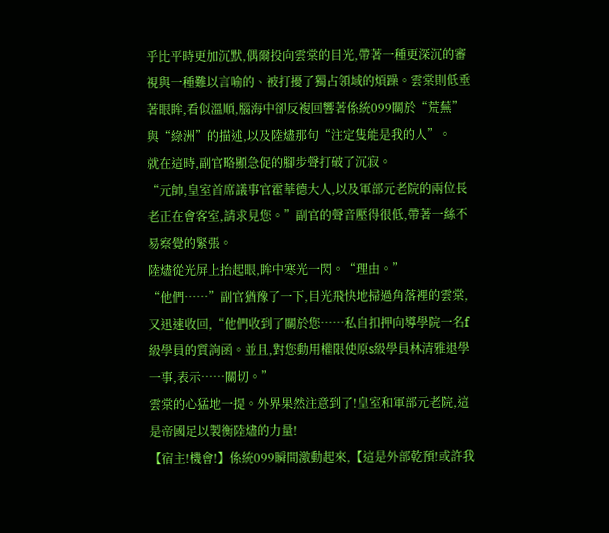乎比平時更加沉默,偶爾投向雲棠的目光,帶著一種更深沉的審視與一種難以言喻的、被打擾了獨占領域的煩躁。雲棠則低垂著眼眸,看似溫順,腦海中卻反複回響著係統099關於“荒蕪”與“綠洲”的描述,以及陸燼那句“注定隻能是我的人”。
就在這時,副官略顯急促的腳步聲打破了沉寂。
“元帥,皇室首席議事官霍華德大人,以及軍部元老院的兩位長老正在會客室,請求見您。”副官的聲音壓得很低,帶著一絲不易察覺的緊張。
陸燼從光屏上抬起眼,眸中寒光一閃。“理由。”
“他們……”副官猶豫了一下,目光飛快地掃過角落裡的雲棠,又迅速收回,“他們收到了關於您……私自扣押向導學院一名f級學員的質詢函。並且,對您動用權限使原s級學員林清雅退學一事,表示……關切。”
雲棠的心猛地一提。外界果然注意到了!皇室和軍部元老院,這是帝國足以製衡陸燼的力量!
【宿主!機會!】係統099瞬間激動起來,【這是外部乾預!或許我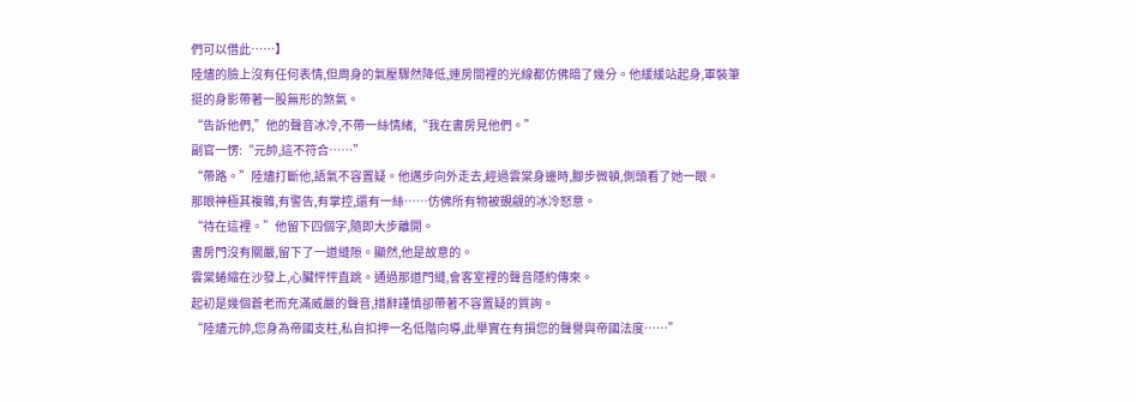們可以借此……】
陸燼的臉上沒有任何表情,但周身的氣壓驟然降低,連房間裡的光線都仿佛暗了幾分。他緩緩站起身,軍裝筆挺的身影帶著一股無形的煞氣。
“告訴他們,”他的聲音冰冷,不帶一絲情緒,“我在書房見他們。”
副官一愣:“元帥,這不符合……”
“帶路。”陸燼打斷他,語氣不容置疑。他邁步向外走去,經過雲棠身邊時,腳步微頓,側頭看了她一眼。
那眼神極其複雜,有警告,有掌控,還有一絲……仿佛所有物被覬覦的冰冷怒意。
“待在這裡。”他留下四個字,隨即大步離開。
書房門沒有關嚴,留下了一道縫隙。顯然,他是故意的。
雲棠蜷縮在沙發上,心臟怦怦直跳。通過那道門縫,會客室裡的聲音隱約傳來。
起初是幾個蒼老而充滿威嚴的聲音,措辭謹慎卻帶著不容置疑的質詢。
“陸燼元帥,您身為帝國支柱,私自扣押一名低階向導,此舉實在有損您的聲譽與帝國法度……”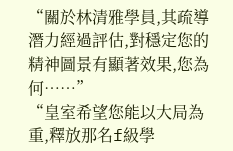“關於林清雅學員,其疏導潛力經過評估,對穩定您的精神圖景有顯著效果,您為何……”
“皇室希望您能以大局為重,釋放那名f級學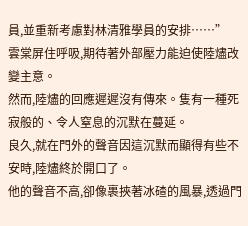員,並重新考慮對林清雅學員的安排……”
雲棠屏住呼吸,期待著外部壓力能迫使陸燼改變主意。
然而,陸燼的回應遲遲沒有傳來。隻有一種死寂般的、令人窒息的沉默在蔓延。
良久,就在門外的聲音因這沉默而顯得有些不安時,陸燼終於開口了。
他的聲音不高,卻像裹挾著冰碴的風暴,透過門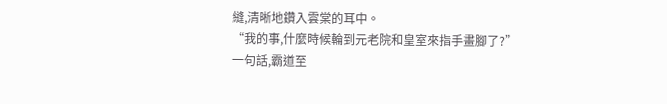縫,清晰地鑽入雲棠的耳中。
“我的事,什麼時候輪到元老院和皇室來指手畫腳了?”
一句話,霸道至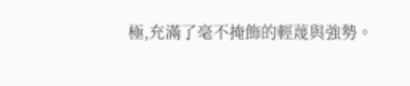極,充滿了毫不掩飾的輕蔑與強勢。